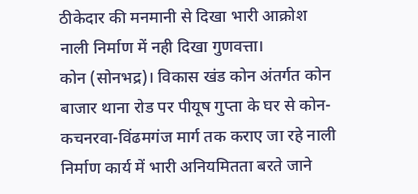ठीकेदार की मनमानी से दिखा भारी आक्रोश नाली निर्माण में नही दिखा गुणवत्ता।
कोन (सोनभद्र)। विकास खंड कोन अंतर्गत कोन बाजार थाना रोड पर पीयूष गुप्ता के घर से कोन-कचनरवा-विंढमगंज मार्ग तक कराए जा रहे नाली निर्माण कार्य में भारी अनियमितता बरते जाने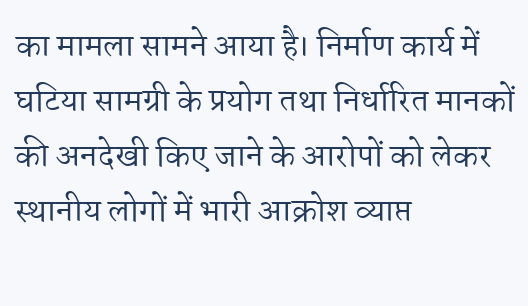का मामला सामने आया है। निर्माण कार्य में घटिया सामग्री के प्रयोग तथा निर्धारित मानकों की अनदेखी किए जाने के आरोपों को लेकर स्थानीय लोगों में भारी आक्रोश व्याप्त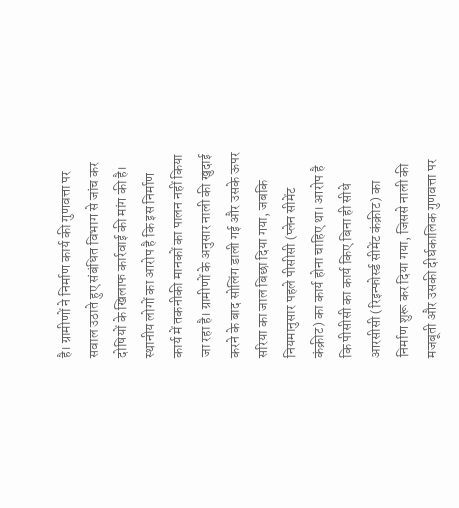है। ग्रामीणों ने निर्माण कार्य की गुणवत्ता पर सवाल उठाते हुए संबंधित विभाग से जांच कर दोषियों के खिलाफ कार्रवाई की मांग की है। स्थानीय लोगों का आरोप है कि इस निर्माण कार्य में तकनीकी मानकों का पालन नहीं किया जा रहा है। ग्रामीणों के अनुसार नाली की खुदाई करने के बाद सोलिंग डाली गई और उसके ऊपर सरिया का जाल बिछा दिया गया, जबकि नियमानुसार पहले पीसीसी (प्लेन सीमेंट कंक्रीट) का कार्य होना चाहिए था। आरोप है कि पीसीसी का कार्य किए बिना ही सीधे आरसीसी (रिइन्फोर्स्ड सीमेंट कंक्रीट) का निर्माण शुरू कर दिया गया, जिससे नाली की मजबूती और उसकी दीर्घकालिक गुणवत्ता पर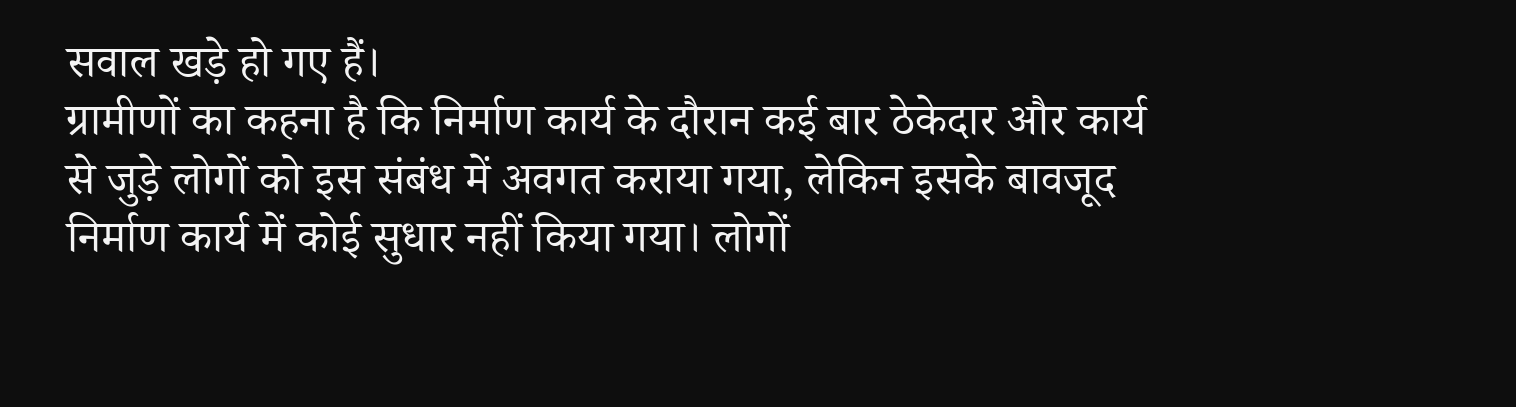सवाल खड़े हो गए हैं।
ग्रामीणों का कहना है कि निर्माण कार्य के दौरान कई बार ठेकेदार और कार्य से जुड़े लोगों को इस संबंध में अवगत कराया गया, लेकिन इसके बावजूद निर्माण कार्य में कोई सुधार नहीं किया गया। लोगों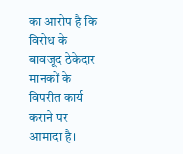का आरोप है कि विरोध के बावजूद ठेकेदार मानकों के विपरीत कार्य कराने पर आमादा है।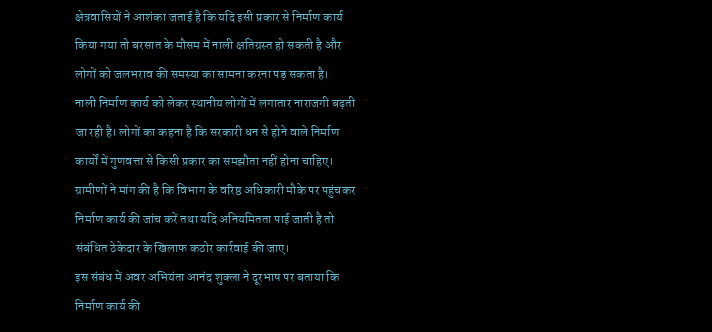क्षेत्रवासियों ने आशंका जताई है कि यदि इसी प्रकार से निर्माण कार्य किया गया तो बरसात के मौसम में नाली क्षतिग्रस्त हो सकती है और लोगों को जलभराव की समस्या का सामना करना पड़ सकता है।
नाली निर्माण कार्य को लेकर स्थानीय लोगों में लगातार नाराजगी बढ़ती जा रही है। लोगों का कहना है कि सरकारी धन से होने वाले निर्माण कार्यों में गुणवत्ता से किसी प्रकार का समझौता नहीं होना चाहिए। ग्रामीणों ने मांग की है कि विभाग के वरिष्ठ अधिकारी मौके पर पहुंचकर निर्माण कार्य की जांच करें तथा यदि अनियमितता पाई जाती है तो संबंधित ठेकेदार के खिलाफ कठोर कार्रवाई की जाए।
इस संबंध में अवर अभियंता आनंद शुक्ला ने दूरभाष पर बताया कि निर्माण कार्य की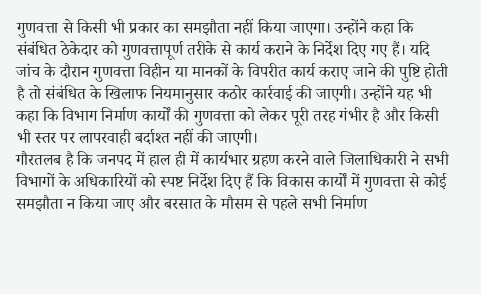गुणवत्ता से किसी भी प्रकार का समझौता नहीं किया जाएगा। उन्होंने कहा कि संबंधित ठेकेदार को गुणवत्तापूर्ण तरीके से कार्य कराने के निर्देश दिए गए हैं। यदि जांच के दौरान गुणवत्ता विहीन या मानकों के विपरीत कार्य कराए जाने की पुष्टि होती है तो संबंधित के खिलाफ नियमानुसार कठोर कार्रवाई की जाएगी। उन्होंने यह भी कहा कि विभाग निर्माण कार्यों की गुणवत्ता को लेकर पूरी तरह गंभीर है और किसी भी स्तर पर लापरवाही बर्दाश्त नहीं की जाएगी।
गौरतलब है कि जनपद में हाल ही में कार्यभार ग्रहण करने वाले जिलाधिकारी ने सभी विभागों के अधिकारियों को स्पष्ट निर्देश दिए हैं कि विकास कार्यों में गुणवत्ता से कोई समझौता न किया जाए और बरसात के मौसम से पहले सभी निर्माण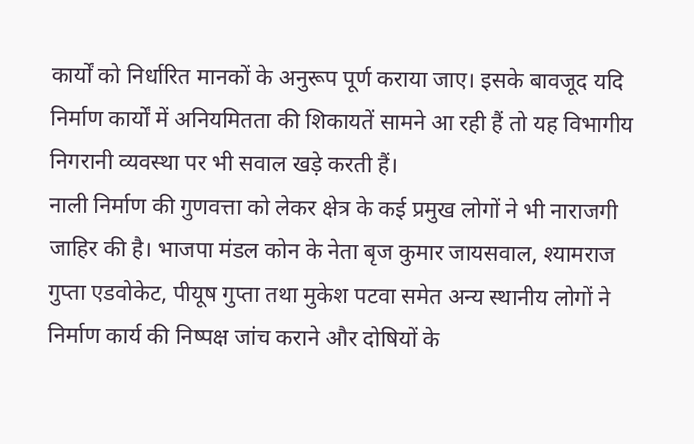कार्यों को निर्धारित मानकों के अनुरूप पूर्ण कराया जाए। इसके बावजूद यदि निर्माण कार्यों में अनियमितता की शिकायतें सामने आ रही हैं तो यह विभागीय निगरानी व्यवस्था पर भी सवाल खड़े करती हैं।
नाली निर्माण की गुणवत्ता को लेकर क्षेत्र के कई प्रमुख लोगों ने भी नाराजगी जाहिर की है। भाजपा मंडल कोन के नेता बृज कुमार जायसवाल, श्यामराज गुप्ता एडवोकेट, पीयूष गुप्ता तथा मुकेश पटवा समेत अन्य स्थानीय लोगों ने निर्माण कार्य की निष्पक्ष जांच कराने और दोषियों के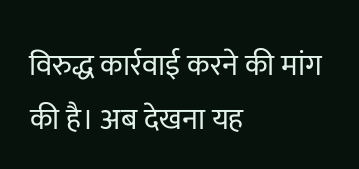विरुद्ध कार्रवाई करने की मांग की है। अब देखना यह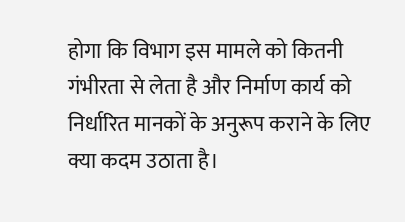होगा कि विभाग इस मामले को कितनी गंभीरता से लेता है और निर्माण कार्य को निर्धारित मानकों के अनुरूप कराने के लिए क्या कदम उठाता है।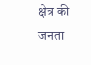क्षेत्र की जनता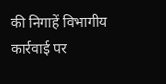की निगाहें विभागीय कार्रवाई पर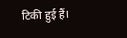टिकी हुई हैं।